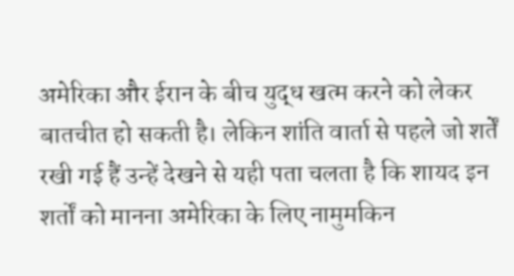अमेरिका और ईरान के बीच युद्ध खत्म करने को लेकर बातचीत हो सकती है। लेकिन शांति वार्ता से पहले जो शर्तें रखी गई हैं उन्हें देखने से यही पता चलता है कि शायद इन शर्तों को मानना अमेरिका के लिए नामुमकिन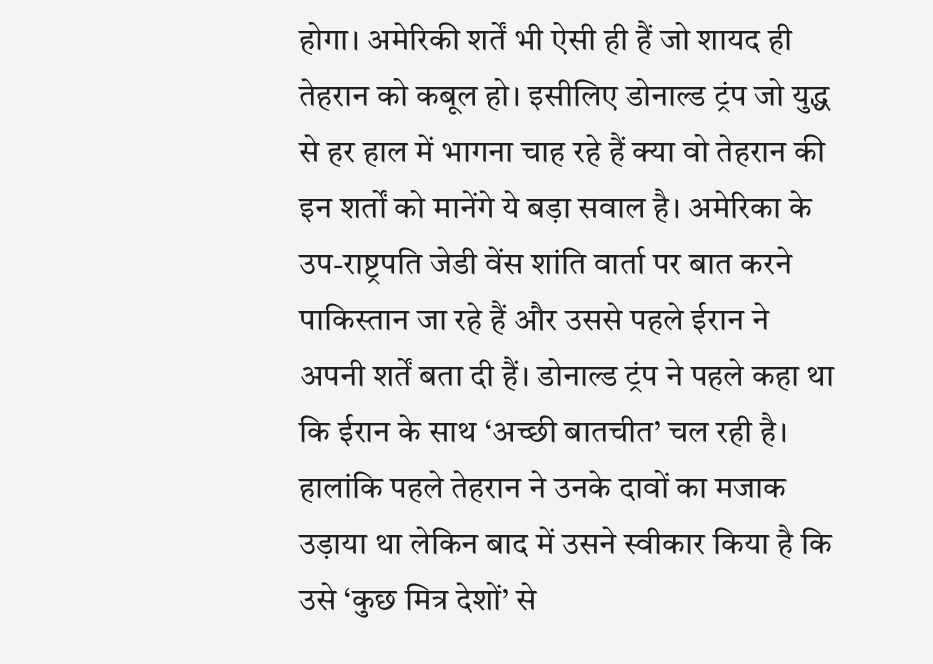होगा। अमेरिकी शर्तें भी ऐसी ही हैं जो शायद ही तेहरान को कबूल हो। इसीलिए डोनाल्ड ट्रंप जो युद्ध से हर हाल में भागना चाह रहे हैं क्या वो तेहरान की इन शर्तों को मानेंगे ये बड़ा सवाल है। अमेरिका के उप-राष्ट्रपति जेडी वेंस शांति वार्ता पर बात करने पाकिस्तान जा रहे हैं और उससे पहले ईरान ने अपनी शर्तें बता दी हैं। डोनाल्ड ट्रंप ने पहले कहा था कि ईरान के साथ ‘अच्छी बातचीत’ चल रही है। हालांकि पहले तेहरान ने उनके दावों का मजाक उड़ाया था लेकिन बाद में उसने स्वीकार किया है कि उसे ‘कुछ मित्र देशों’ से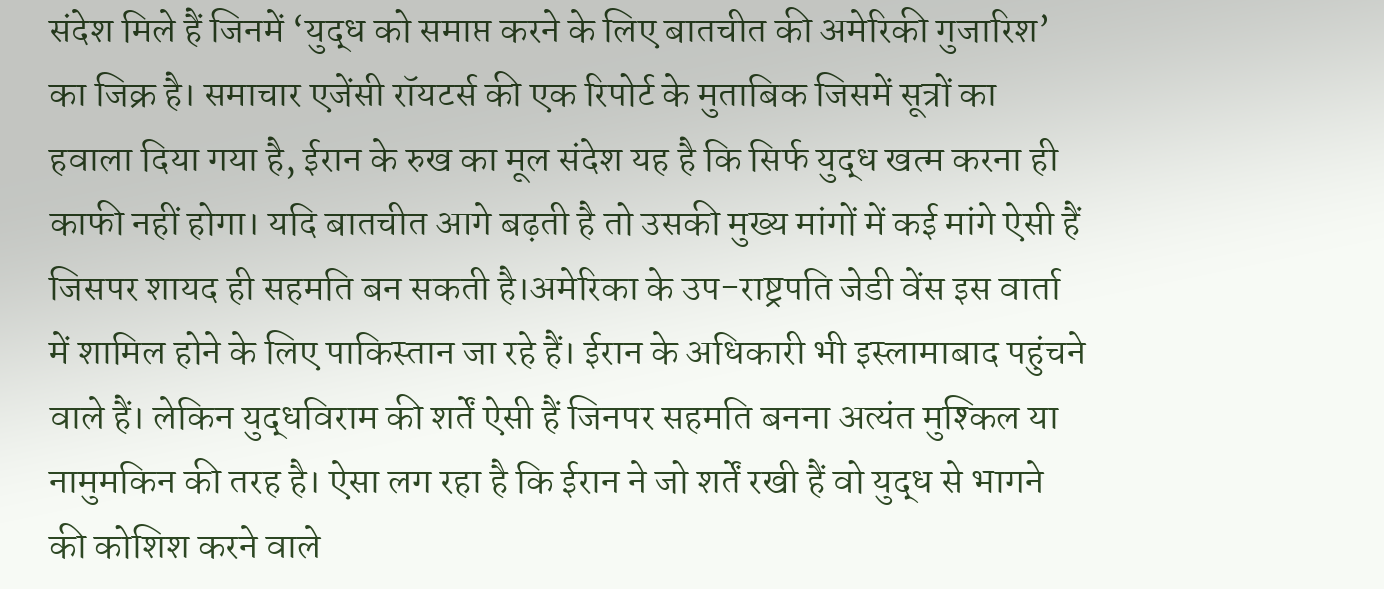संदेश मिले हैं जिनमें ‘युद्ध को समाप्त करने के लिए बातचीत की अमेरिकी गुजारिश’ का जिक्र है। समाचार एजेंसी रॉयटर्स की एक रिपोर्ट के मुताबिक जिसमें सूत्रों का हवाला दिया गया है, ईरान के रुख का मूल संदेश यह है कि सिर्फ युद्ध खत्म करना ही काफी नहीं होगा। यदि बातचीत आगे बढ़ती है तो उसकी मुख्य मांगों में कई मांगे ऐसी हैं जिसपर शायद ही सहमति बन सकती है।अमेरिका के उप-राष्ट्रपति जेडी वेंस इस वार्ता में शामिल होने के लिए पाकिस्तान जा रहे हैं। ईरान के अधिकारी भी इस्लामाबाद पहुंचने वाले हैं। लेकिन युद्धविराम की शर्तें ऐसी हैं जिनपर सहमति बनना अत्यंत मुश्किल या नामुमकिन की तरह है। ऐसा लग रहा है कि ईरान ने जो शर्तें रखी हैं वो युद्ध से भागने की कोशिश करने वाले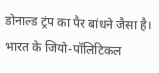डोनाल्ड ट्रंप का पैर बांधने जैसा है। भारत के जियो-पॉलिटिकल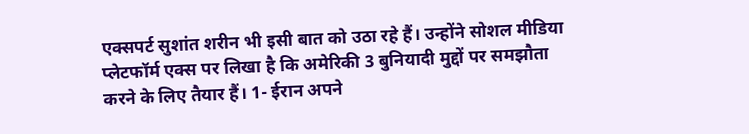एक्सपर्ट सुशांत शरीन भी इसी बात को उठा रहे हैं। उन्होंने सोशल मीडिया प्लेटफॉर्म एक्स पर लिखा है कि अमेरिकी 3 बुनियादी मुद्दों पर समझौता करने के लिए तैयार हैं। 1- ईरान अपने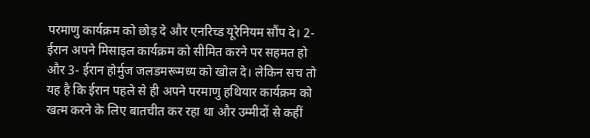परमाणु कार्यक्रम को छोड़ दे और एनरिच्ड यूरेनियम सौंप दे। 2- ईरान अपने मिसाइल कार्यक्रम को सीमित करने पर सहमत हो और 3- ईरान होर्मुज जलडमरूमध्य को खोल दे। लेकिन सच तो यह है कि ईरान पहले से ही अपने परमाणु हथियार कार्यक्रम को खत्म करने के लिए बातचीत कर रहा था और उम्मीदों से कहीं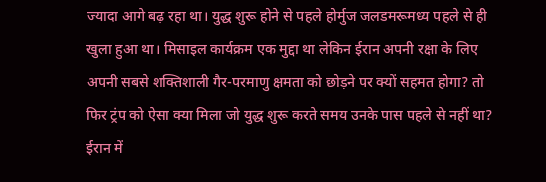ज्यादा आगे बढ़ रहा था। युद्ध शुरू होने से पहले होर्मुज जलडमरूमध्य पहले से ही खुला हुआ था। मिसाइल कार्यक्रम एक मुद्दा था लेकिन ईरान अपनी रक्षा के लिए अपनी सबसे शक्तिशाली गैर-परमाणु क्षमता को छोड़ने पर क्यों सहमत होगा? तो फिर ट्रंप को ऐसा क्या मिला जो युद्ध शुरू करते समय उनके पास पहले से नहीं था?
ईरान में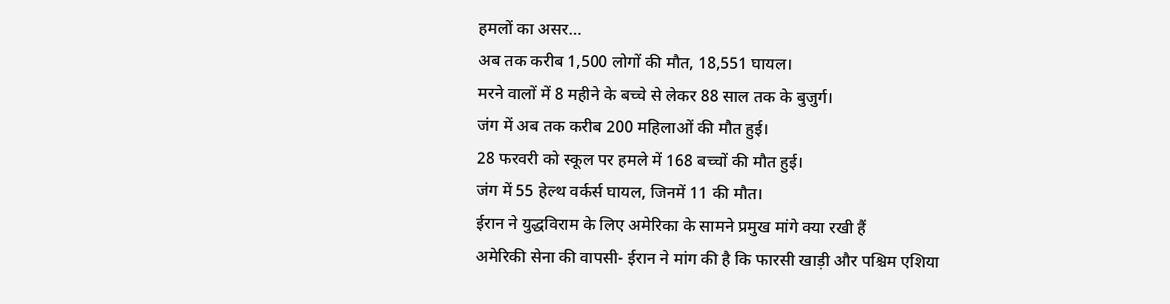हमलों का असर…
अब तक करीब 1,500 लोगों की मौत, 18,551 घायल।
मरने वालों में 8 महीने के बच्चे से लेकर 88 साल तक के बुजुर्ग।
जंग में अब तक करीब 200 महिलाओं की मौत हुई।
28 फरवरी को स्कूल पर हमले में 168 बच्चों की मौत हुई।
जंग में 55 हेल्थ वर्कर्स घायल, जिनमें 11 की मौत।
ईरान ने युद्धविराम के लिए अमेरिका के सामने प्रमुख मांगे क्या रखी हैं
अमेरिकी सेना की वापसी- ईरान ने मांग की है कि फारसी खाड़ी और पश्चिम एशिया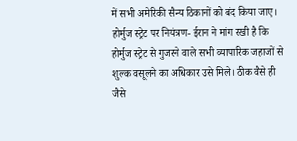में सभी अमेरिकी सैन्य ठिकानों को बंद किया जाए।
होर्मुज स्ट्रेट पर नियंत्रण- ईरान ने मांग रखी है कि होर्मुज स्ट्रेट से गुजरने वाले सभी व्यापारिक जहाजों से शुल्क वसूलने का अधिकार उसे मिले। ठीक वैसे ही जैसे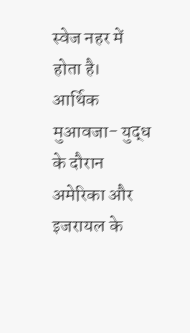स्वेज नहर में होता है।
आर्थिक मुआवजा- युद्ध के दौरान अमेरिका और इजरायल के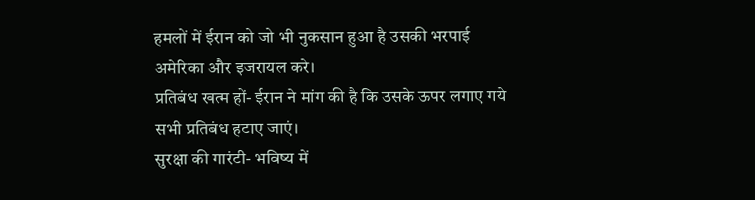हमलों में ईरान को जो भी नुकसान हुआ है उसकी भरपाई अमेरिका और इजरायल करे।
प्रतिबंध खत्म हों- ईरान ने मांग की है कि उसके ऊपर लगाए गये सभी प्रतिबंध हटाए जाएं।
सुरक्षा की गारंटी- भविष्य में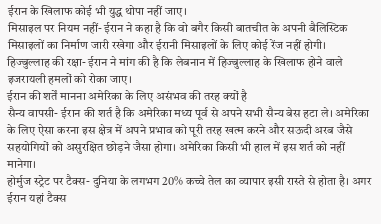ईरान के खिलाफ कोई भी युद्ध थोपा नहीं जाए।
मिसाइल पर नियम नहीं- ईरान ने कहा है कि वो बगैर किसी बातचीत के अपनी बैलिस्टिक मिसाइलों का निर्माण जारी रखेगा और ईरानी मिसाइलों के लिए कोई रेंज नहीं होगी।
हिज्बुल्लाह की रक्षा- ईरान ने मांग की है कि लेबनान में हिज्बुल्लाह के खिलाफ होने वाले इजरायली हमलों को रोका जाए।
ईरान की शर्तें मानना अमेरिका के लिए असंभव की तरह क्यों है
सैन्य वापसी- ईरान की शर्त है कि अमेरिका मध्य पूर्व से अपने सभी सैन्य बेस हटा ले। अमेरिका के लिए ऐसा करना इस क्षेत्र में अपने प्रभाव को पूरी तरह खत्म करने और सऊदी अरब जैसे सहयोगियों को असुरक्षित छोड़ने जैसा होगा। अमेरिका किसी भी हाल में इस शर्त को नहीं मानेगा।
होर्मुज स्ट्रेट पर टैक्स- दुनिया के लगभग 20% कच्चे तेल का व्यापार इसी रास्ते से होता है। अगर ईरान यहां टैक्स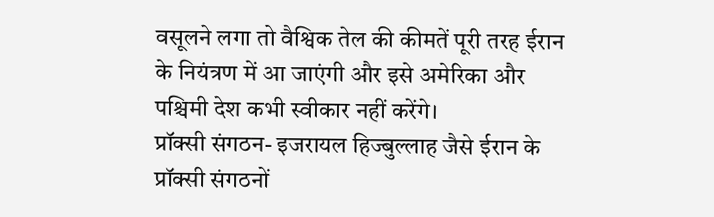वसूलने लगा तो वैश्विक तेल की कीमतें पूरी तरह ईरान के नियंत्रण में आ जाएंगी और इसे अमेरिका और पश्चिमी देश कभी स्वीकार नहीं करेंगे।
प्रॉक्सी संगठन- इजरायल हिज्बुल्लाह जैसे ईरान के प्रॉक्सी संगठनों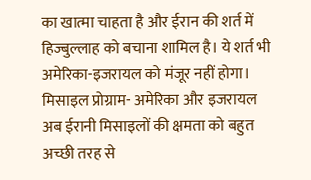का खात्मा चाहता है और ईरान की शर्त में हिज्बुल्लाह को बचाना शामिल है। ये शर्त भी अमेरिका-इजरायल को मंजूर नहीं होगा।
मिसाइल प्रोग्राम- अमेरिका और इजरायल अब ईरानी मिसाइलों की क्षमता को बहुत अच्छी तरह से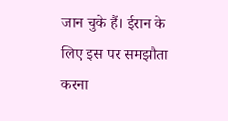जान चुके हैं। ईरान के लिए इस पर समझौता करना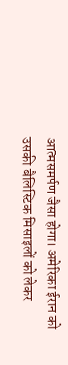आत्मसमर्पण जैसा होगा। अमेरिका ईरान को उसकी बैलिस्टिक मिसाइलों को लेकर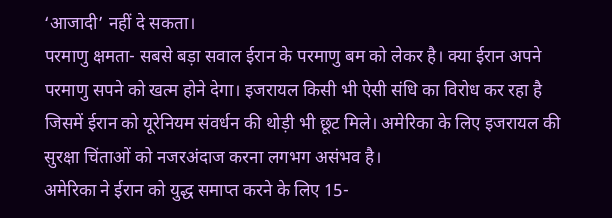‘आजादी’ नहीं दे सकता।
परमाणु क्षमता- सबसे बड़ा सवाल ईरान के परमाणु बम को लेकर है। क्या ईरान अपने परमाणु सपने को खत्म होने देगा। इजरायल किसी भी ऐसी संधि का विरोध कर रहा है जिसमें ईरान को यूरेनियम संवर्धन की थोड़ी भी छूट मिले। अमेरिका के लिए इजरायल की सुरक्षा चिंताओं को नजरअंदाज करना लगभग असंभव है।
अमेरिका ने ईरान को युद्ध समाप्त करने के लिए 15-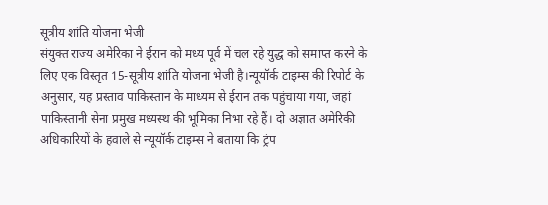सूत्रीय शांति योजना भेजी
संयुक्त राज्य अमेरिका ने ईरान को मध्य पूर्व में चल रहे युद्ध को समाप्त करने के लिए एक विस्तृत 15-सूत्रीय शांति योजना भेजी है।न्यूयॉर्क टाइम्स की रिपोर्ट के अनुसार, यह प्रस्ताव पाकिस्तान के माध्यम से ईरान तक पहुंचाया गया, जहां पाकिस्तानी सेना प्रमुख मध्यस्थ की भूमिका निभा रहे हैं। दो अज्ञात अमेरिकी अधिकारियों के हवाले से न्यूयॉर्क टाइम्स ने बताया कि ट्रंप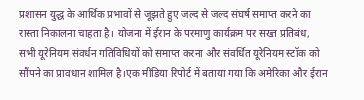प्रशासन युद्ध के आर्थिक प्रभावों से जूझते हुए जल्द से जल्द संघर्ष समाप्त करने का रास्ता निकालना चाहता है। योजना में ईरान के परमाणु कार्यक्रम पर सख्त प्रतिबंध, सभी यूरेनियम संवर्धन गतिविधियों को समाप्त करना और संवर्धित यूरेनियम स्टॉक को सौंपने का प्रावधान शामिल है।एक मीडिया रिपोर्ट में बताया गया कि अमेरिका और ईरान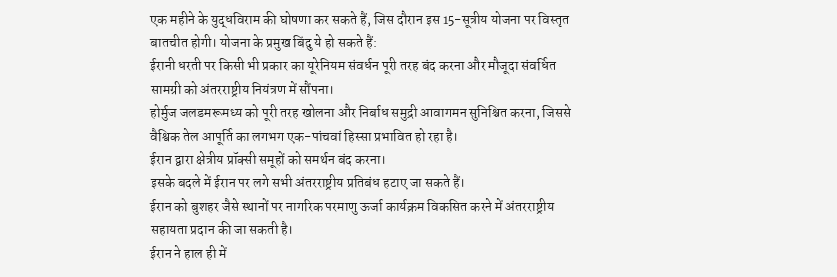एक महीने के युद्धविराम की घोषणा कर सकते हैं, जिस दौरान इस 15-सूत्रीय योजना पर विस्तृत बातचीत होगी। योजना के प्रमुख बिंदु ये हो सकते हैं:
ईरानी धरती पर किसी भी प्रकार का यूरेनियम संवर्धन पूरी तरह बंद करना और मौजूदा संवर्धित सामग्री को अंतरराष्ट्रीय नियंत्रण में सौंपना।
होर्मुज जलडमरूमध्य को पूरी तरह खोलना और निर्बाध समुद्री आवागमन सुनिश्चित करना, जिससे वैश्विक तेल आपूर्ति का लगभग एक-पांचवां हिस्सा प्रभावित हो रहा है।
ईरान द्वारा क्षेत्रीय प्रॉक्सी समूहों को समर्थन बंद करना।
इसके बदले में ईरान पर लगे सभी अंतरराष्ट्रीय प्रतिबंध हटाए जा सकते हैं।
ईरान को बुशहर जैसे स्थानों पर नागरिक परमाणु ऊर्जा कार्यक्रम विकसित करने में अंतरराष्ट्रीय सहायता प्रदान की जा सकती है।
ईरान ने हाल ही में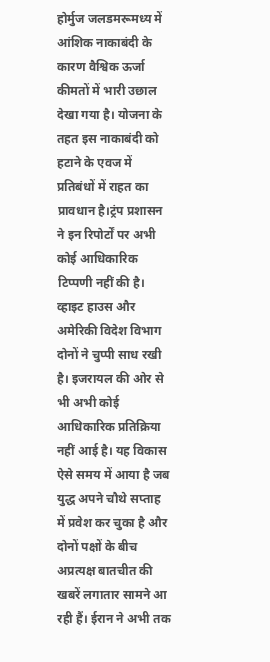होर्मुज जलडमरूमध्य में आंशिक नाकाबंदी के कारण वैश्विक ऊर्जा कीमतों में भारी उछाल देखा गया है। योजना के तहत इस नाकाबंदी को हटाने के एवज में प्रतिबंधों में राहत का प्रावधान है।ट्रंप प्रशासन ने इन रिपोर्टों पर अभी कोई आधिकारिक टिप्पणी नहीं की है। व्हाइट हाउस और अमेरिकी विदेश विभाग दोनों ने चुप्पी साध रखी है। इजरायल की ओर से भी अभी कोई आधिकारिक प्रतिक्रिया नहीं आई है। यह विकास ऐसे समय में आया है जब युद्ध अपने चौथे सप्ताह में प्रवेश कर चुका है और दोनों पक्षों के बीच अप्रत्यक्ष बातचीत की खबरें लगातार सामने आ रही हैं। ईरान ने अभी तक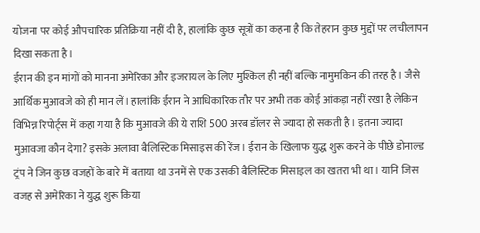योजना पर कोई औपचारिक प्रतिक्रिया नहीं दी है, हालांकि कुछ सूत्रों का कहना है कि तेहरान कुछ मुद्दों पर लचीलापन दिखा सकता है।
ईरान की इन मांगों को मानना अमेरिका और इजरायल के लिए मुश्किल ही नहीं बल्कि नामुमकिन की तरह है। जैसे आर्थिक मुआवजे को ही मान लें। हालांकि ईरान ने आधिकारिक तौर पर अभी तक कोई आंकड़ा नहीं रखा है लेकिन विभिन्न रिपोर्ट्स में कहा गया है कि मुआवजे की ये राशि 500 अरब डॉलर से ज्यादा हो सकती है। इतना ज्यादा मुआवजा कौन देगा? इसके अलावा बैलिस्टिक मिसाइस की रेंज। ईरान के खिलाफ युद्ध शुरू करने के पीछे डोनाल्ड ट्रंप ने जिन कुछ वजहों के बारे में बताया था उनमें से एक उसकी बैलिस्टिक मिसाइल का खतरा भी था। यानि जिस वजह से अमेरिका ने युद्ध शुरू किया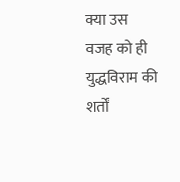क्या उस वजह को ही युद्धविराम की शर्तों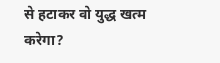से हटाकर वो युद्ध खत्म करेगा?